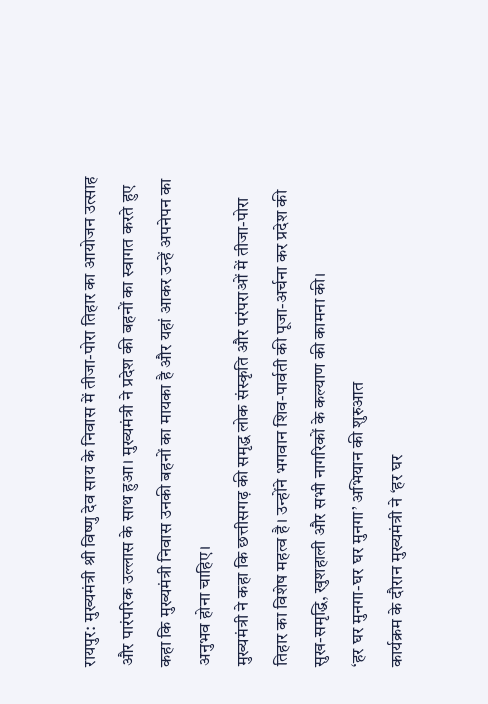रायपुर: मुख्यमंत्री श्री विष्णु देव साय के निवास में तीजा-पोरा तिहार का आयोजन उत्साह और पारंपरिक उल्लास के साथ हुआ। मुख्यमंत्री ने प्रदेश की बहनों का स्वागत करते हुए कहा कि मुख्यमंत्री निवास उनकी बहनों का मायका है और यहां आकर उन्हें अपनेपन का अनुभव होना चाहिए।
मुख्यमंत्री ने कहा कि छत्तीसगढ़ की समृद्ध लोक संस्कृति और परंपराओं में तीजा-पोरा तिहार का विशेष महत्व है। उन्होंने भगवान शिव-पार्वती की पूजा-अर्चना कर प्रदेश की सुख-समृद्धि, खुशहाली और सभी नागरिकों के कल्याण की कामना की।
‘हर घर मुनगा-घर घर मुनगा’ अभियान की शुरुआत
कार्यक्रम के दौरान मुख्यमंत्री ने ‘हर घर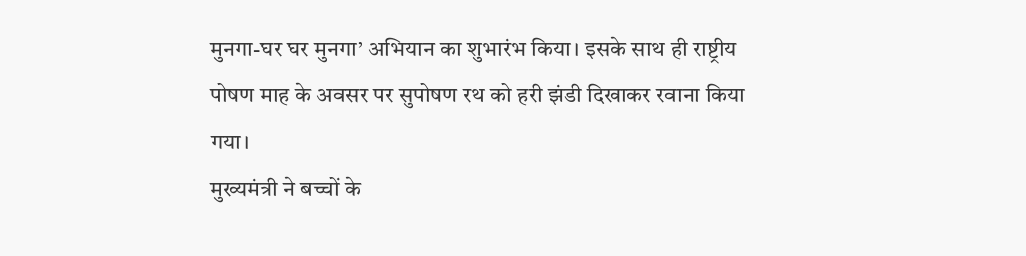मुनगा-घर घर मुनगा’ अभियान का शुभारंभ किया। इसके साथ ही राष्ट्रीय पोषण माह के अवसर पर सुपोषण रथ को हरी झंडी दिखाकर रवाना किया गया।
मुख्यमंत्री ने बच्चों के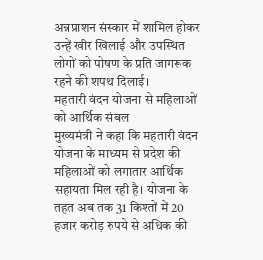अन्नप्राशन संस्कार में शामिल होकर उन्हें खीर खिलाई और उपस्थित लोगों को पोषण के प्रति जागरूक रहने की शपथ दिलाई।
महतारी वंदन योजना से महिलाओं को आर्थिक संबल
मुख्यमंत्री ने कहा कि महतारी वंदन योजना के माध्यम से प्रदेश की महिलाओं को लगातार आर्थिक सहायता मिल रही है। योजना के तहत अब तक 31 किश्तों में 20 हजार करोड़ रुपये से अधिक की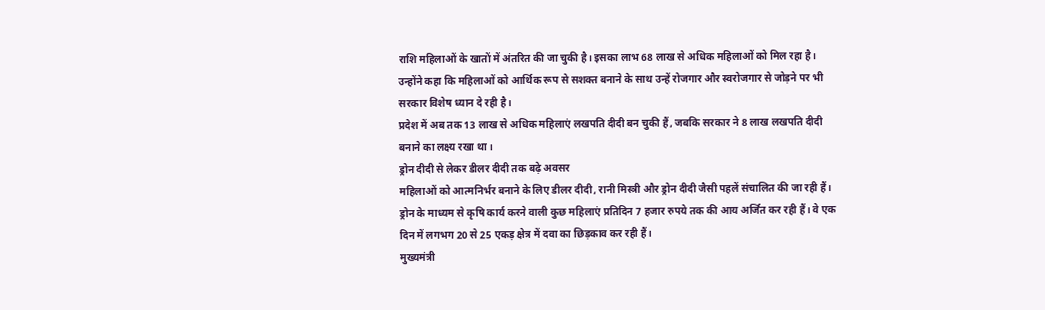राशि महिलाओं के खातों में अंतरित की जा चुकी है। इसका लाभ 68 लाख से अधिक महिलाओं को मिल रहा है।
उन्होंने कहा कि महिलाओं को आर्थिक रूप से सशक्त बनाने के साथ उन्हें रोजगार और स्वरोजगार से जोड़ने पर भी सरकार विशेष ध्यान दे रही है।
प्रदेश में अब तक 13 लाख से अधिक महिलाएं लखपति दीदी बन चुकी हैं, जबकि सरकार ने 8 लाख लखपति दीदी बनाने का लक्ष्य रखा था।
ड्रोन दीदी से लेकर डीलर दीदी तक बढ़े अवसर
महिलाओं को आत्मनिर्भर बनाने के लिए डीलर दीदी, रानी मिस्त्री और ड्रोन दीदी जैसी पहलें संचालित की जा रही हैं। ड्रोन के माध्यम से कृषि कार्य करने वाली कुछ महिलाएं प्रतिदिन 7 हजार रुपये तक की आय अर्जित कर रही हैं। वे एक दिन में लगभग 20 से 25 एकड़ क्षेत्र में दवा का छिड़काव कर रही हैं।
मुख्यमंत्री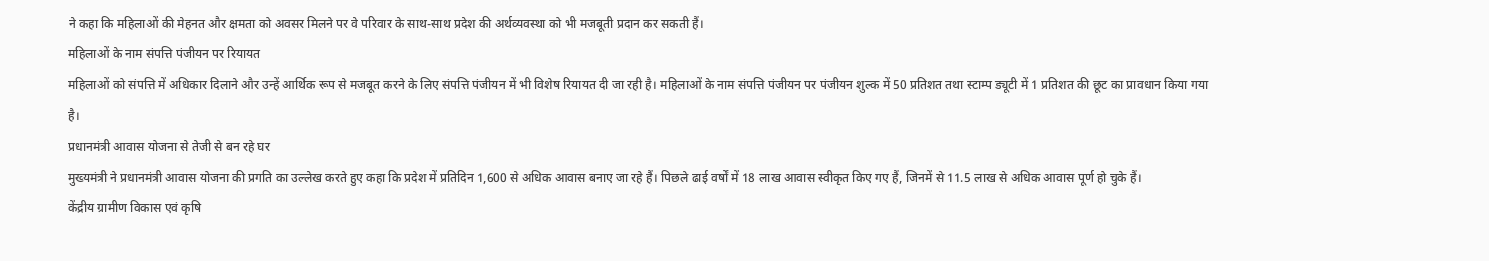ने कहा कि महिलाओं की मेहनत और क्षमता को अवसर मिलने पर वे परिवार के साथ-साथ प्रदेश की अर्थव्यवस्था को भी मजबूती प्रदान कर सकती हैं।
महिलाओं के नाम संपत्ति पंजीयन पर रियायत
महिलाओं को संपत्ति में अधिकार दिलाने और उन्हें आर्थिक रूप से मजबूत करने के लिए संपत्ति पंजीयन में भी विशेष रियायत दी जा रही है। महिलाओं के नाम संपत्ति पंजीयन पर पंजीयन शुल्क में 50 प्रतिशत तथा स्टाम्प ड्यूटी में 1 प्रतिशत की छूट का प्रावधान किया गया है।
प्रधानमंत्री आवास योजना से तेजी से बन रहे घर
मुख्यमंत्री ने प्रधानमंत्री आवास योजना की प्रगति का उल्लेख करते हुए कहा कि प्रदेश में प्रतिदिन 1,600 से अधिक आवास बनाए जा रहे हैं। पिछले ढाई वर्षों में 18 लाख आवास स्वीकृत किए गए हैं, जिनमें से 11.5 लाख से अधिक आवास पूर्ण हो चुके हैं।
केंद्रीय ग्रामीण विकास एवं कृषि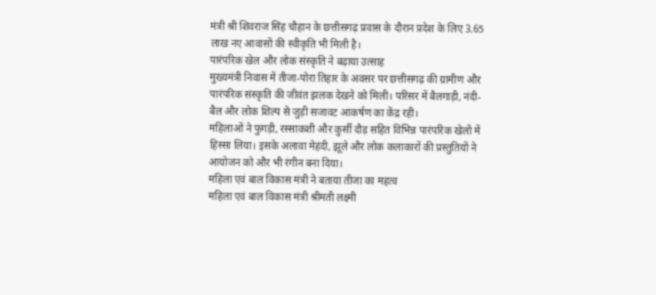मंत्री श्री शिवराज सिंह चौहान के छत्तीसगढ़ प्रवास के दौरान प्रदेश के लिए 3.65 लाख नए आवासों की स्वीकृति भी मिली है।
पारंपरिक खेल और लोक संस्कृति ने बढ़ाया उत्साह
मुख्यमंत्री निवास में तीजा-पोरा तिहार के अवसर पर छत्तीसगढ़ की ग्रामीण और पारंपरिक संस्कृति की जीवंत झलक देखने को मिली। परिसर में बैलगाड़ी, नंदी-बैल और लोक शिल्प से जुड़ी सजावट आकर्षण का केंद्र रही।
महिलाओं ने फुगड़ी, रस्साकशी और कुर्सी दौड़ सहित विभिन्न पारंपरिक खेलों में हिस्सा लिया। इसके अलावा मेहंदी, झूले और लोक कलाकारों की प्रस्तुतियों ने आयोजन को और भी रंगीन बना दिया।
महिला एवं बाल विकास मंत्री ने बताया तीजा का महत्व
महिला एवं बाल विकास मंत्री श्रीमती लक्ष्मी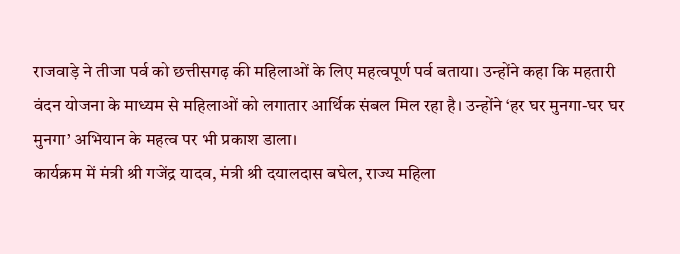राजवाड़े ने तीजा पर्व को छत्तीसगढ़ की महिलाओं के लिए महत्वपूर्ण पर्व बताया। उन्होंने कहा कि महतारी वंदन योजना के माध्यम से महिलाओं को लगातार आर्थिक संबल मिल रहा है। उन्होंने ‘हर घर मुनगा-घर घर मुनगा’ अभियान के महत्व पर भी प्रकाश डाला।
कार्यक्रम में मंत्री श्री गजेंद्र यादव, मंत्री श्री दयालदास बघेल, राज्य महिला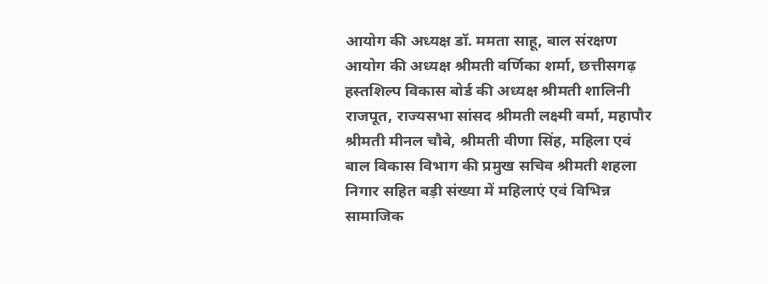आयोग की अध्यक्ष डॉ. ममता साहू, बाल संरक्षण आयोग की अध्यक्ष श्रीमती वर्णिका शर्मा, छत्तीसगढ़ हस्तशिल्प विकास बोर्ड की अध्यक्ष श्रीमती शालिनी राजपूत, राज्यसभा सांसद श्रीमती लक्ष्मी वर्मा, महापौर श्रीमती मीनल चौबे, श्रीमती वीणा सिंह, महिला एवं बाल विकास विभाग की प्रमुख सचिव श्रीमती शहला निगार सहित बड़ी संख्या में महिलाएं एवं विभिन्न सामाजिक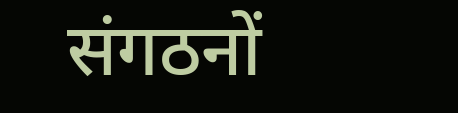संगठनों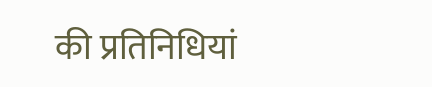की प्रतिनिधियां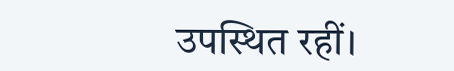उपस्थित रहीं।